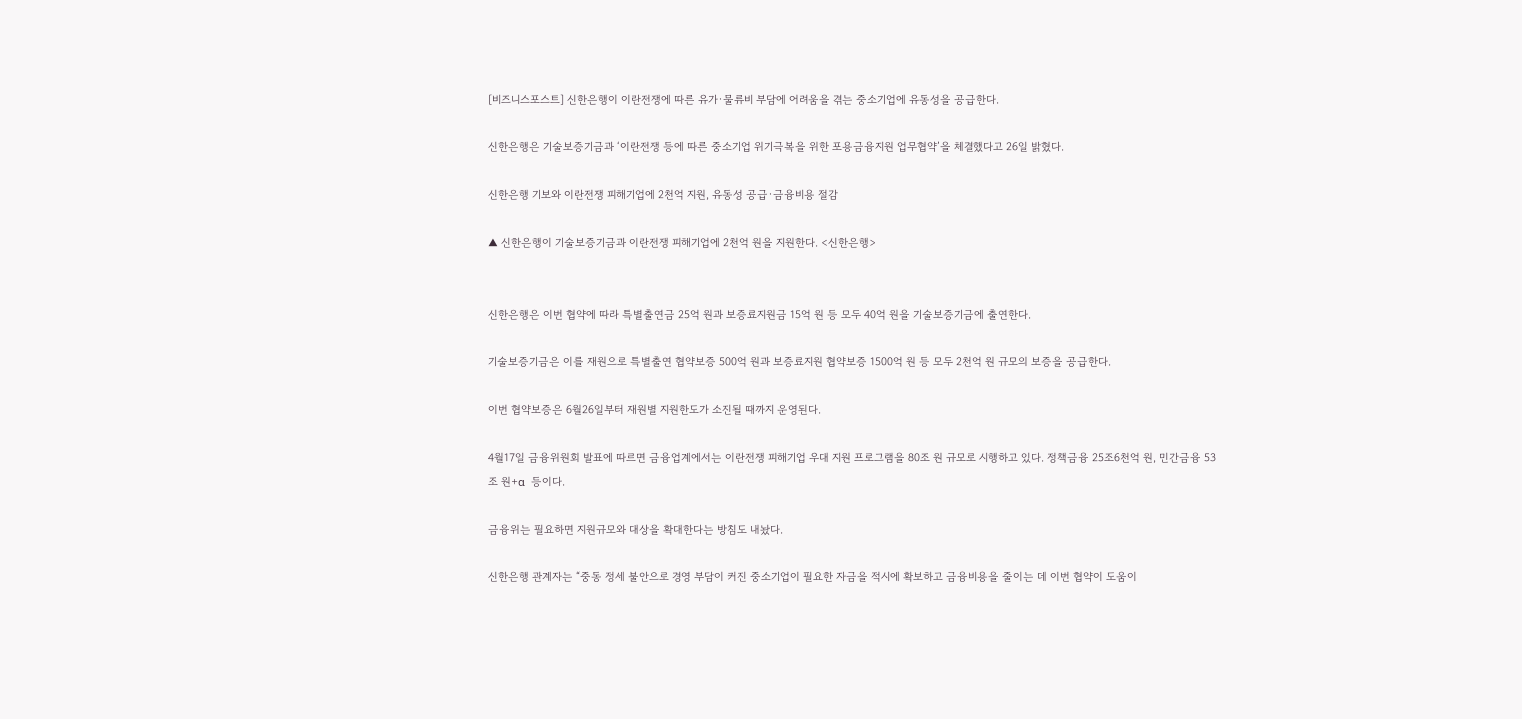[비즈니스포스트] 신한은행이 이란전쟁에 따른 유가·물류비 부담에 어려움을 겪는 중소기업에 유동성을 공급한다.

신한은행은 기술보증기금과 ‘이란전쟁 등에 따른 중소기업 위기극복을 위한 포용금융지원 업무협약’을 체결했다고 26일 밝혔다.

신한은행 기보와 이란전쟁 피해기업에 2천억 지원, 유동성 공급·금융비용 절감

▲ 신한은행이 기술보증기금과 이란전쟁 피해기업에 2천억 원을 지원한다. <신한은행>


신한은행은 이번 협약에 따라 특별출연금 25억 원과 보증료지원금 15억 원 등 모두 40억 원을 기술보증기금에 출연한다.

기술보증기금은 이를 재원으로 특별출연 협약보증 500억 원과 보증료지원 협약보증 1500억 원 등 모두 2천억 원 규모의 보증을 공급한다.

이번 협약보증은 6월26일부터 재원별 지원한도가 소진될 때까지 운영된다.

4월17일 금융위원회 발표에 따르면 금융업계에서는 이란전쟁 피해기업 우대 지원 프로그램을 80조 원 규모로 시행하고 있다. 정책금융 25조6천억 원, 민간금융 53조 원+ɑ  등이다.

금융위는 필요하면 지원규모와 대상을 확대한다는 방침도 내놨다.

신한은행 관계자는 “중동 정세 불안으로 경영 부담이 커진 중소기업이 필요한 자금을 적시에 확보하고 금융비용을 줄이는 데 이번 협약이 도움이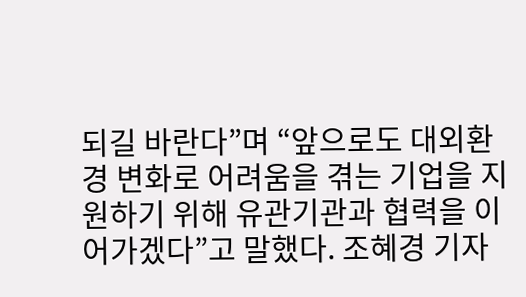되길 바란다”며 “앞으로도 대외환경 변화로 어려움을 겪는 기업을 지원하기 위해 유관기관과 협력을 이어가겠다”고 말했다. 조혜경 기자